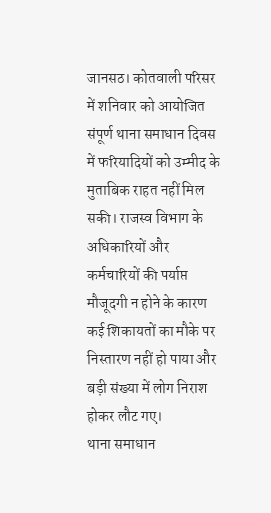जानसठ। कोतवाली परिसर में शनिवार को आयोजित संपूर्ण थाना समाधान दिवस में फरियादियों को उम्मीद के मुताबिक राहत नहीं मिल सकी। राजस्व विभाग के अधिकारियों और कर्मचारियों की पर्याप्त मौजूदगी न होने के कारण कई शिकायतों का मौके पर निस्तारण नहीं हो पाया और बड़ी संख्या में लोग निराश होकर लौट गए।
थाना समाधान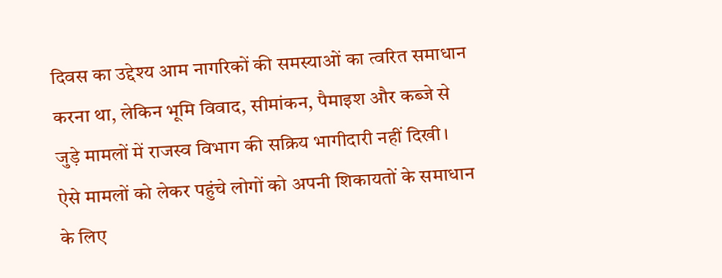दिवस का उद्देश्य आम नागरिकों की समस्याओं का त्वरित समाधान करना था, लेकिन भूमि विवाद, सीमांकन, पैमाइश और कब्जे से जुड़े मामलों में राजस्व विभाग की सक्रिय भागीदारी नहीं दिखी। ऐसे मामलों को लेकर पहुंचे लोगों को अपनी शिकायतों के समाधान के लिए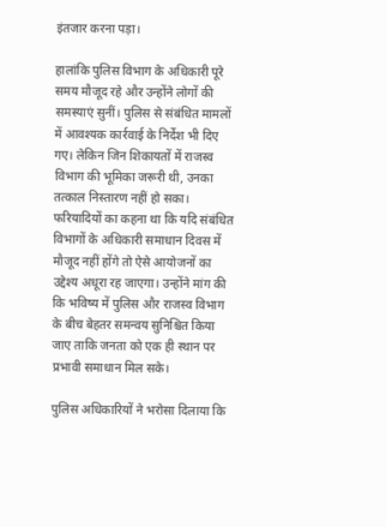इंतजार करना पड़ा।

हालांकि पुलिस विभाग के अधिकारी पूरे समय मौजूद रहे और उन्होंने लोगों की समस्याएं सुनीं। पुलिस से संबंधित मामलों में आवश्यक कार्रवाई के निर्देश भी दिए गए। लेकिन जिन शिकायतों में राजस्व विभाग की भूमिका जरूरी थी, उनका तत्काल निस्तारण नहीं हो सका।
फरियादियों का कहना था कि यदि संबंधित विभागों के अधिकारी समाधान दिवस में मौजूद नहीं होंगे तो ऐसे आयोजनों का उद्देश्य अधूरा रह जाएगा। उन्होंने मांग की कि भविष्य में पुलिस और राजस्व विभाग के बीच बेहतर समन्वय सुनिश्चित किया जाए ताकि जनता को एक ही स्थान पर प्रभावी समाधान मिल सके।

पुलिस अधिकारियों ने भरोसा दिलाया कि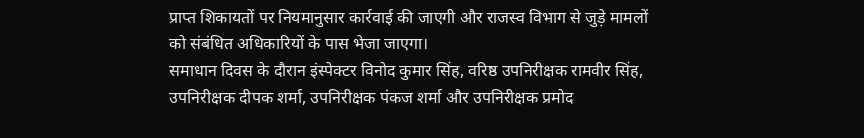प्राप्त शिकायतों पर नियमानुसार कार्रवाई की जाएगी और राजस्व विभाग से जुड़े मामलों को संबंधित अधिकारियों के पास भेजा जाएगा।
समाधान दिवस के दौरान इंस्पेक्टर विनोद कुमार सिंह, वरिष्ठ उपनिरीक्षक रामवीर सिंह, उपनिरीक्षक दीपक शर्मा, उपनिरीक्षक पंकज शर्मा और उपनिरीक्षक प्रमोद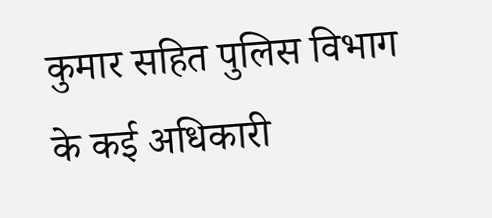कुमार सहित पुलिस विभाग के कई अधिकारी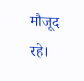मौजूद रहे।